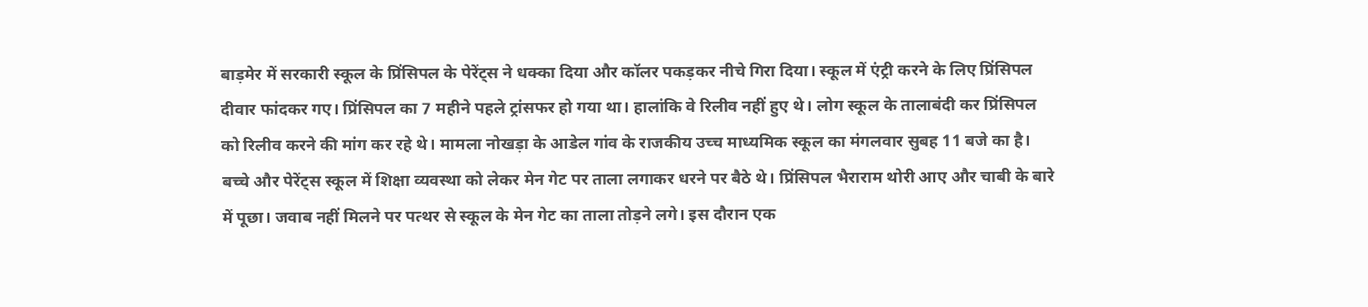बाड़मेर में सरकारी स्कूल के प्रिंसिपल के पेरेंट्स ने धक्का दिया और कॉलर पकड़कर नीचे गिरा दिया। स्कूल में एंट्री करने के लिए प्रिंसिपल दीवार फांदकर गए। प्रिंसिपल का 7 महीने पहले ट्रांसफर हो गया था। हालांकि वे रिलीव नहीं हुए थे। लोग स्कूल के तालाबंदी कर प्रिंसिपल को रिलीव करने की मांग कर रहे थे। मामला नोखड़ा के आडेल गांव के राजकीय उच्च माध्यमिक स्कूल का मंगलवार सुबह 11 बजे का है। बच्चे और पेरेंट्स स्कूल में शिक्षा व्यवस्था को लेकर मेन गेट पर ताला लगाकर धरने पर बैठे थे। प्रिंसिपल भैराराम थोरी आए और चाबी के बारे में पूछा। जवाब नहीं मिलने पर पत्थर से स्कूल के मेन गेट का ताला तोड़ने लगे। इस दौरान एक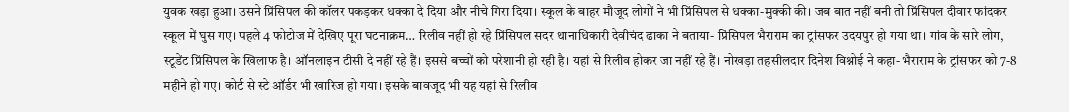युवक खड़ा हुआ। उसने प्रिंसिपल की कॉलर पकड़कर धक्का दे दिया और नीचे गिरा दिया। स्कूल के बाहर मौजूद लोगों ने भी प्रिंसिपल से धक्का-मुक्की की। जब बात नहीं बनी तो प्रिंसिपल दीवार फांदकर स्कूल में घुस गए। पहले 4 फोटोज में देखिए पूरा घटनाक्रम… रिलीव नहीं हो रहे प्रिंसिपल सदर थानाधिकारी देवीचंद ढाका ने बताया- प्रिंसिपल भैराराम का ट्रांसफर उदयपुर हो गया था। गांव के सारे लोग, स्टूडेंट प्रिंसिपल के खिलाफ है। ऑनलाइन टीसी दे नहीं रहे हैं। इससे बच्चों को परेशानी हो रही है। यहां से रिलीव होकर जा नहीं रहे हैं। नोखड़ा तहसीलदार दिनेश विश्नोई ने कहा- भैराराम के ट्रांसफर को 7-8 महीने हो गए। कोर्ट से स्टे ऑर्डर भी खारिज हो गया। इसके बावजूद भी यह यहां से रिलीव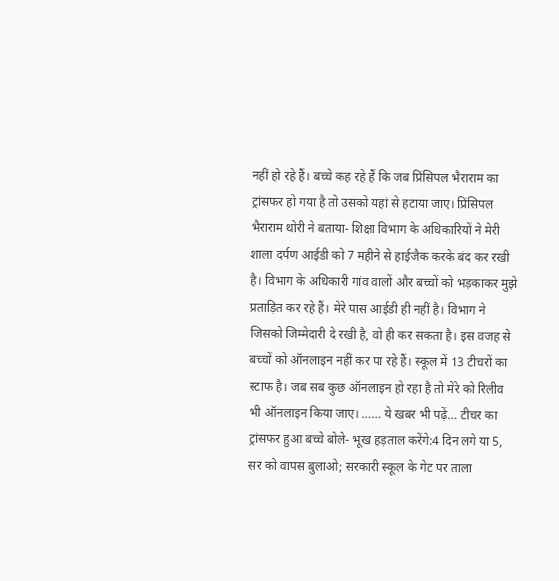नहीं हो रहे हैं। बच्चे कह रहे हैं कि जब प्रिंसिपल भैराराम का ट्रांसफर हो गया है तो उसको यहां से हटाया जाए। प्रिंसिपल भैराराम थोरी ने बताया- शिक्षा विभाग के अधिकारियों ने मेरी शाला दर्पण आईडी को 7 महीने से हाईजैक करके बंद कर रखी है। विभाग के अधिकारी गांव वालों और बच्चों को भड़काकर मुझे प्रताड़ित कर रहे हैं। मेरे पास आईडी ही नहीं है। विभाग ने जिसको जिम्मेदारी दे रखी है, वो ही कर सकता है। इस वजह से बच्चों को ऑनलाइन नहीं कर पा रहे हैं। स्कूल में 13 टीचरों का स्टाफ है। जब सब कुछ ऑनलाइन हो रहा है तो मेरे को रिलीव भी ऑनलाइन किया जाए। …… ये खबर भी पढ़ें… टीचर का ट्रांसफर हुआ बच्चे बोले- भूख हड़ताल करेंगे:4 दिन लगे या 5, सर को वापस बुलाओ; सरकारी स्कूल के गेट पर ताला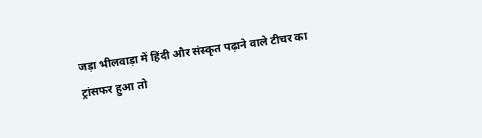जड़ा भीलवाड़ा में हिंदी और संस्कृत पढ़ाने वाले टीचर का ट्रांसफर हुआ तो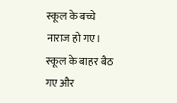स्कूल के बच्चे नाराज हो गए। स्कूल के बाहर बैठ गए और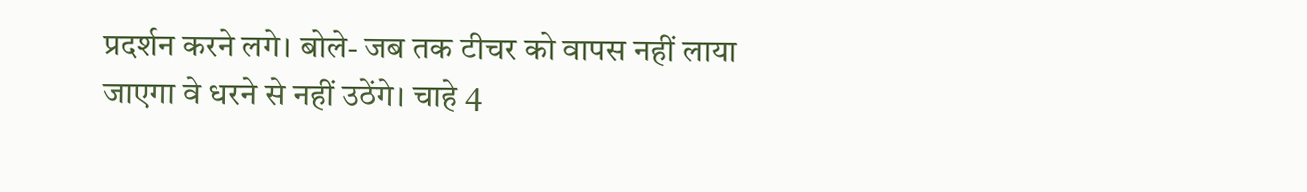प्रदर्शन करने लगे। बोले- जब तक टीचर को वापस नहीं लाया जाएगा वे धरने से नहीं उठेंगे। चाहे 4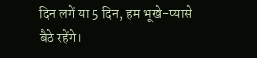दिन लगें या 5 दिन, हम भूखे-प्यासे बैठे रहेंगे।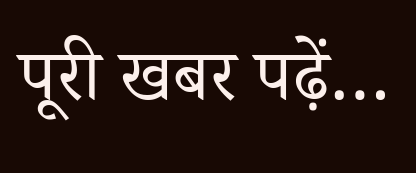पूरी खबर पढ़ें…